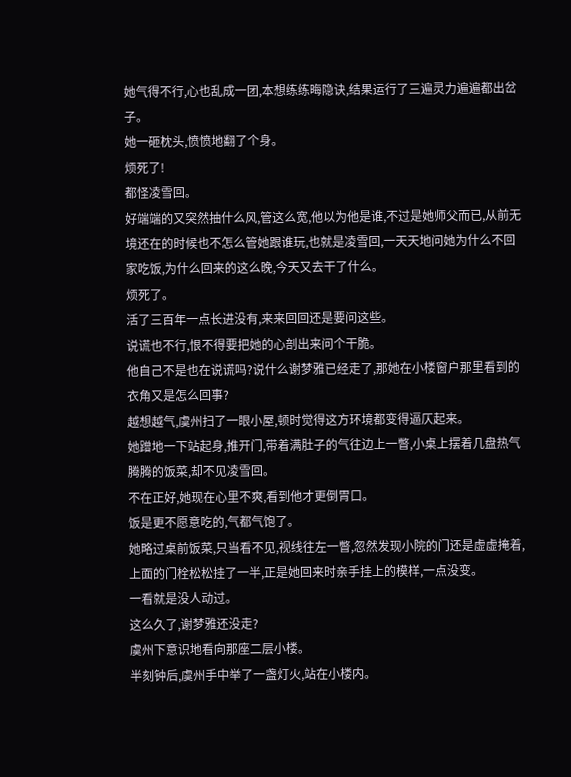她气得不行,心也乱成一团,本想练练晦隐诀,结果运行了三遍灵力遍遍都出岔子。
她一砸枕头,愤愤地翻了个身。
烦死了!
都怪凌雪回。
好端端的又突然抽什么风,管这么宽,他以为他是谁,不过是她师父而已,从前无境还在的时候也不怎么管她跟谁玩,也就是凌雪回,一天天地问她为什么不回家吃饭,为什么回来的这么晚,今天又去干了什么。
烦死了。
活了三百年一点长进没有,来来回回还是要问这些。
说谎也不行,恨不得要把她的心剖出来问个干脆。
他自己不是也在说谎吗?说什么谢梦雅已经走了,那她在小楼窗户那里看到的衣角又是怎么回事?
越想越气,虞州扫了一眼小屋,顿时觉得这方环境都变得逼仄起来。
她蹭地一下站起身,推开门,带着满肚子的气往边上一瞥,小桌上摆着几盘热气腾腾的饭菜,却不见凌雪回。
不在正好,她现在心里不爽,看到他才更倒胃口。
饭是更不愿意吃的,气都气饱了。
她略过桌前饭菜,只当看不见,视线往左一瞥,忽然发现小院的门还是虚虚掩着,上面的门栓松松挂了一半,正是她回来时亲手挂上的模样,一点没变。
一看就是没人动过。
这么久了,谢梦雅还没走?
虞州下意识地看向那座二层小楼。
半刻钟后,虞州手中举了一盏灯火,站在小楼内。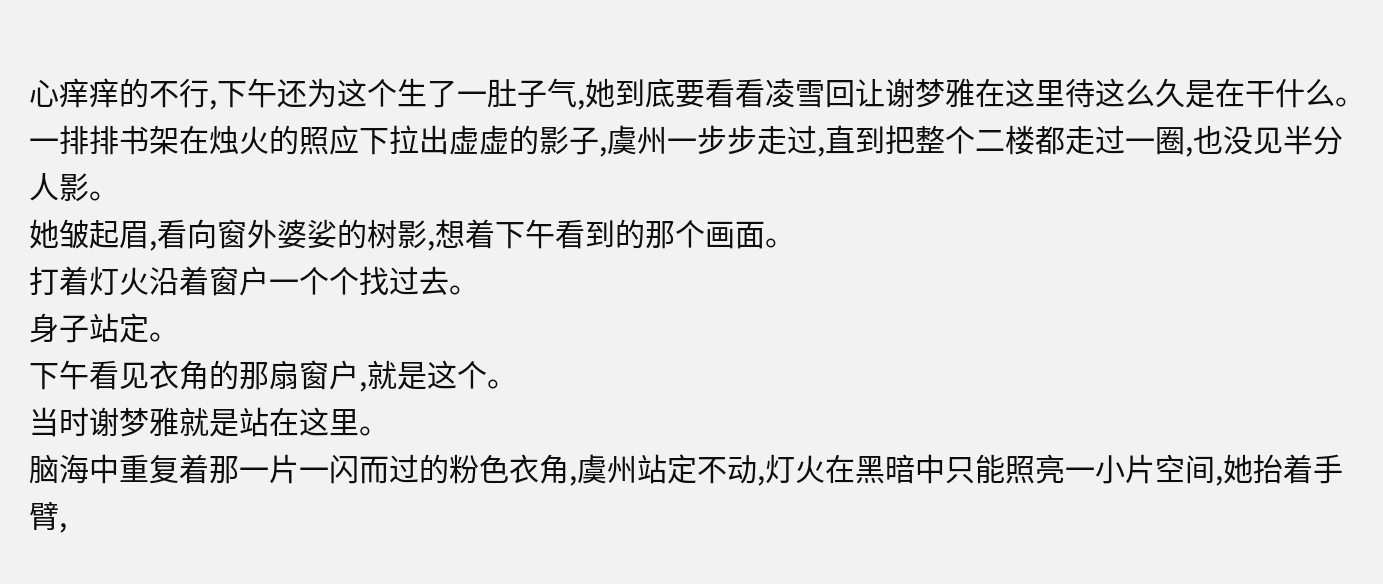心痒痒的不行,下午还为这个生了一肚子气,她到底要看看凌雪回让谢梦雅在这里待这么久是在干什么。
一排排书架在烛火的照应下拉出虚虚的影子,虞州一步步走过,直到把整个二楼都走过一圈,也没见半分人影。
她皱起眉,看向窗外婆娑的树影,想着下午看到的那个画面。
打着灯火沿着窗户一个个找过去。
身子站定。
下午看见衣角的那扇窗户,就是这个。
当时谢梦雅就是站在这里。
脑海中重复着那一片一闪而过的粉色衣角,虞州站定不动,灯火在黑暗中只能照亮一小片空间,她抬着手臂,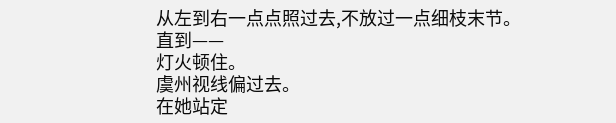从左到右一点点照过去,不放过一点细枝末节。
直到——
灯火顿住。
虞州视线偏过去。
在她站定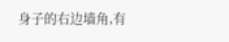身子的右边墙角,有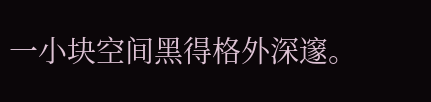一小块空间黑得格外深邃。